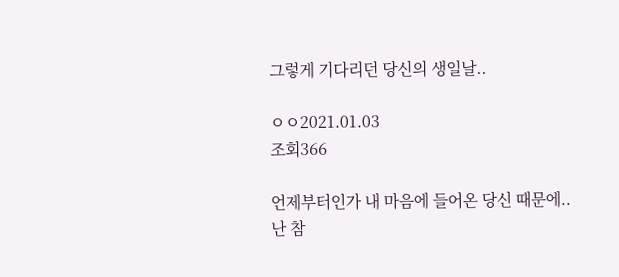그렇게 기다리던 당신의 생일날..

ㅇㅇ2021.01.03
조회366

언제부터인가 내 마음에 들어온 당신 때문에..
난 참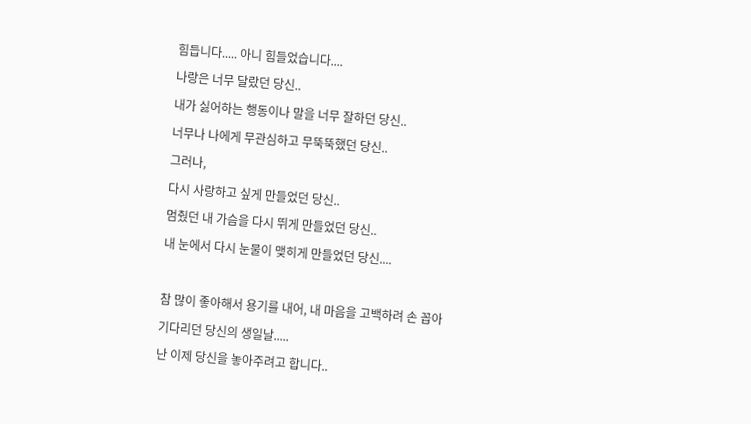힘듭니다..... 아니 힘들었습니다....
나랑은 너무 달랐던 당신..
내가 싫어하는 행동이나 말을 너무 잘하던 당신..
너무나 나에게 무관심하고 무뚝뚝했던 당신..
그러나,
다시 사랑하고 싶게 만들었던 당신..
멈췄던 내 가슴을 다시 뛰게 만들었던 당신..
내 눈에서 다시 눈물이 맺히게 만들었던 당신....

참 많이 좋아해서 용기를 내어, 내 마음을 고백하려 손 꼽아
기다리던 당신의 생일날.....
난 이제 당신을 놓아주려고 합니다..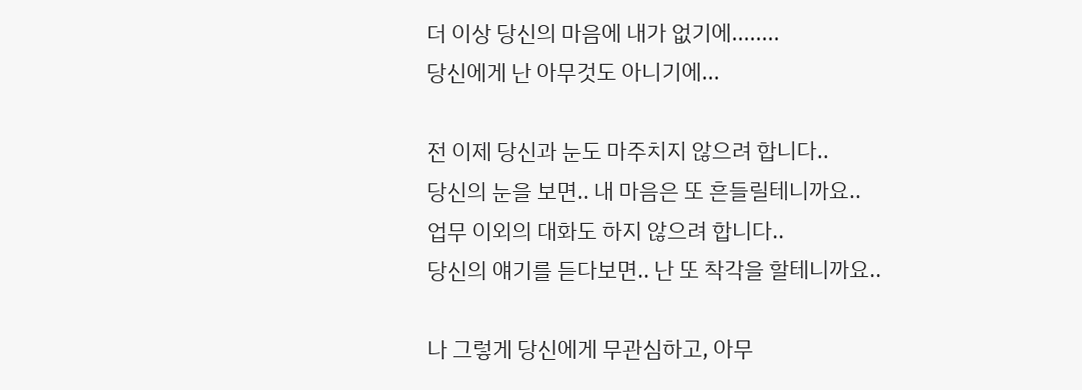더 이상 당신의 마음에 내가 없기에........
당신에게 난 아무것도 아니기에...

전 이제 당신과 눈도 마주치지 않으려 합니다..
당신의 눈을 보면.. 내 마음은 또 흔들릴테니까요..
업무 이외의 대화도 하지 않으려 합니다..
당신의 얘기를 듣다보면.. 난 또 착각을 할테니까요..

나 그렇게 당신에게 무관심하고, 아무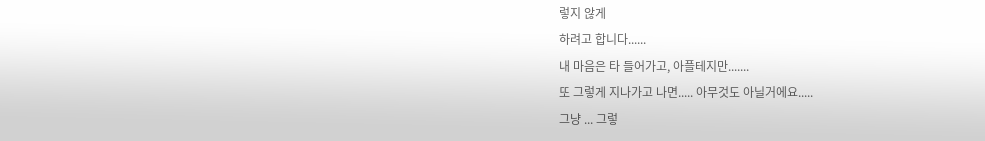렇지 않게
하려고 합니다......
내 마음은 타 들어가고, 아플테지만.......
또 그렇게 지나가고 나면..... 아무것도 아닐거에요.....
그냥 ... 그렇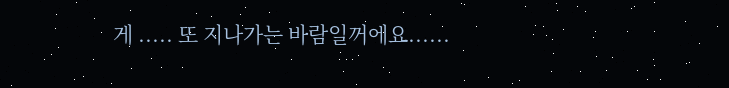게 ..... 또 지나가는 바람일꺼에요......